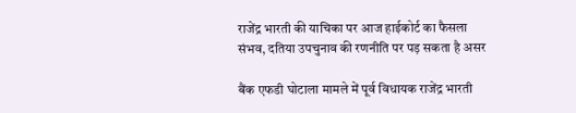राजेंद्र भारती की याचिका पर आज हाईकोर्ट का फैसला संभव, दतिया उपचुनाव की रणनीति पर पड़ सकता है असर

बैंक एफडी घोटाला मामले में पूर्व विधायक राजेंद्र भारती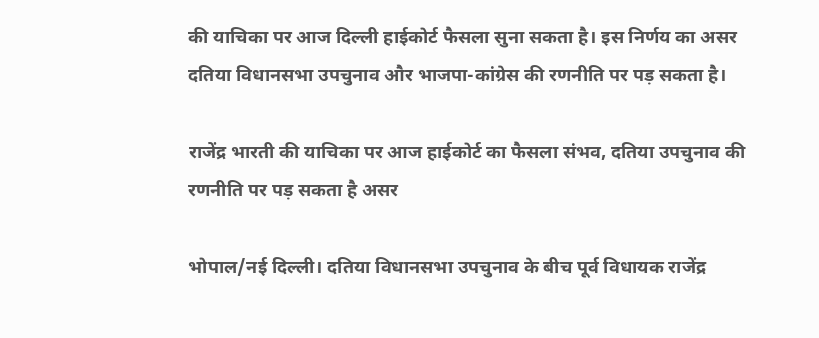की याचिका पर आज दिल्ली हाईकोर्ट फैसला सुना सकता है। इस निर्णय का असर दतिया विधानसभा उपचुनाव और भाजपा-कांग्रेस की रणनीति पर पड़ सकता है।

राजेंद्र भारती की याचिका पर आज हाईकोर्ट का फैसला संभव, दतिया उपचुनाव की रणनीति पर पड़ सकता है असर

भोपाल/नई दिल्ली। दतिया विधानसभा उपचुनाव के बीच पूर्व विधायक राजेंद्र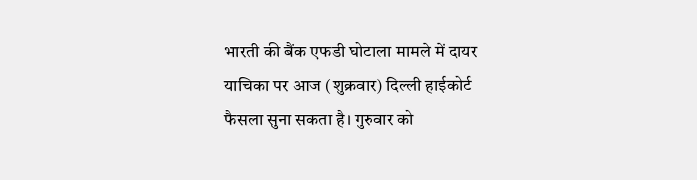भारती की बैंक एफडी घोटाला मामले में दायर याचिका पर आज (शुक्रवार) दिल्ली हाईकोर्ट फैसला सुना सकता है। गुरुवार को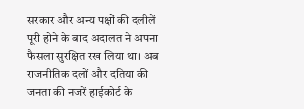सरकार और अन्य पक्षों की दलीलें पूरी होने के बाद अदालत ने अपना फैसला सुरक्षित रख लिया था। अब राजनीतिक दलों और दतिया की जनता की नजरें हाईकोर्ट के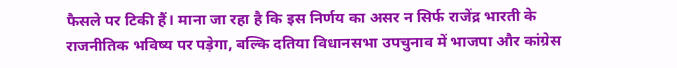फैसले पर टिकी हैं। माना जा रहा है कि इस निर्णय का असर न सिर्फ राजेंद्र भारती के राजनीतिक भविष्य पर पड़ेगा, बल्कि दतिया विधानसभा उपचुनाव में भाजपा और कांग्रेस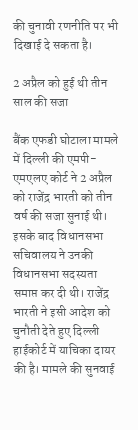की चुनावी रणनीति पर भी दिखाई दे सकता है।

2 अप्रैल को हुई थी तीन साल की सजा

बैंक एफडी घोटाला मामले में दिल्ली की एमपी-एमएलए कोर्ट ने 2 अप्रैल को राजेंद्र भारती को तीन वर्ष की सजा सुनाई थी। इसके बाद विधानसभा सचिवालय ने उनकी विधानसभा सदस्यता समाप्त कर दी थी। राजेंद्र भारती ने इसी आदेश को चुनौती देते हुए दिल्ली हाईकोर्ट में याचिका दायर की है। मामले की सुनवाई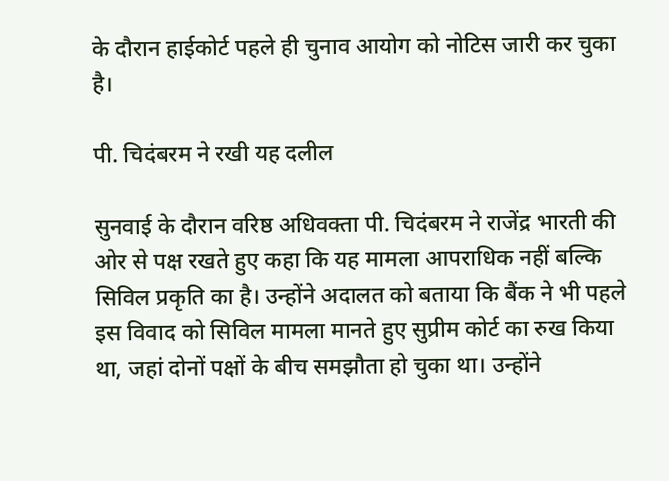के दौरान हाईकोर्ट पहले ही चुनाव आयोग को नोटिस जारी कर चुका है।

पी. चिदंबरम ने रखी यह दलील

सुनवाई के दौरान वरिष्ठ अधिवक्ता पी. चिदंबरम ने राजेंद्र भारती की ओर से पक्ष रखते हुए कहा कि यह मामला आपराधिक नहीं बल्कि सिविल प्रकृति का है। उन्होंने अदालत को बताया कि बैंक ने भी पहले इस विवाद को सिविल मामला मानते हुए सुप्रीम कोर्ट का रुख किया था, जहां दोनों पक्षों के बीच समझौता हो चुका था। उन्होंने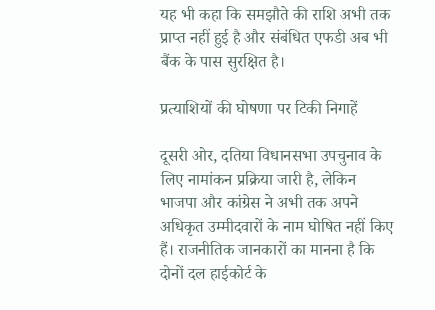यह भी कहा कि समझौते की राशि अभी तक प्राप्त नहीं हुई है और संबंधित एफडी अब भी बैंक के पास सुरक्षित है।

प्रत्याशियों की घोषणा पर टिकी निगाहें

दूसरी ओर, दतिया विधानसभा उपचुनाव के लिए नामांकन प्रक्रिया जारी है, लेकिन भाजपा और कांग्रेस ने अभी तक अपने अधिकृत उम्मीदवारों के नाम घोषित नहीं किए हैं। राजनीतिक जानकारों का मानना है कि दोनों दल हाईकोर्ट के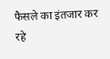फैसले का इंतजार कर रहे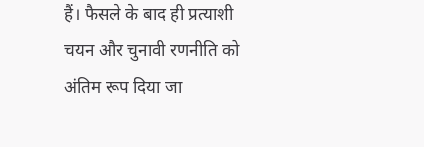हैं। फैसले के बाद ही प्रत्याशी चयन और चुनावी रणनीति को अंतिम रूप दिया जा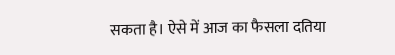सकता है। ऐसे में आज का फैसला दतिया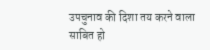उपचुनाव की दिशा तय करने वाला साबित हो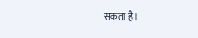सकता है।